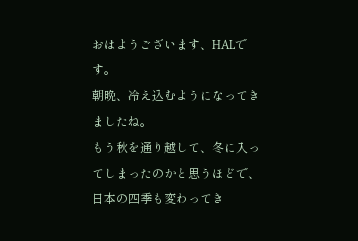おはようございます、HALです。
朝晩、冷え込むようになってきましたね。
もう秋を通り越して、冬に入ってしまったのかと思うほどで、
日本の四季も変わってき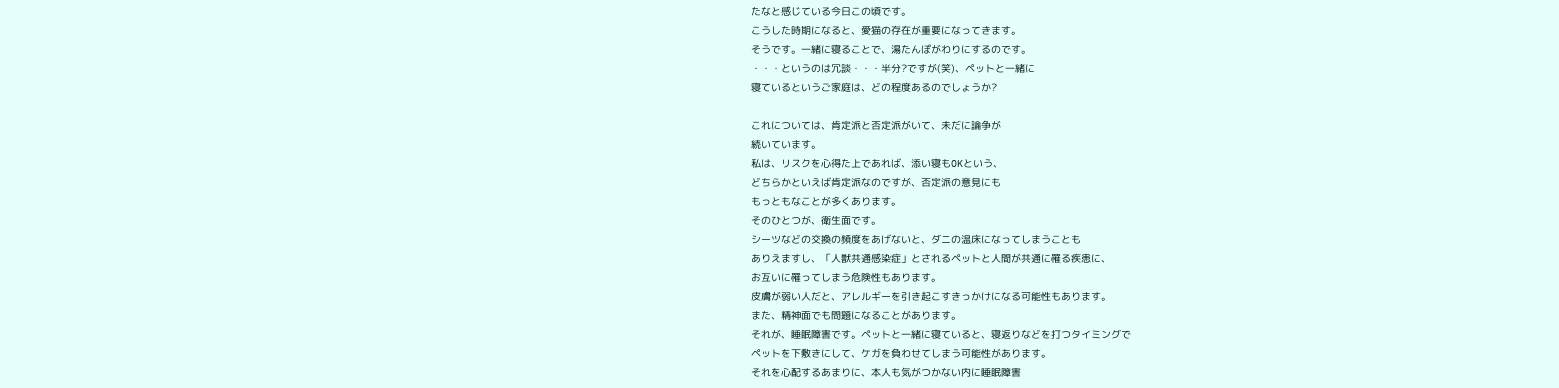たなと感じている今日この頃です。
こうした時期になると、愛猫の存在が重要になってきます。
そうです。一緒に寝ることで、湯たんぽがわりにするのです。
・・・というのは冗談・・・半分?ですが(笑)、ペットと一緒に
寝ているというご家庭は、どの程度あるのでしょうか?

これについては、肯定派と否定派がいて、未だに論争が
続いています。
私は、リスクを心得た上であれば、添い寝もOKという、
どちらかといえば肯定派なのですが、否定派の意見にも
もっともなことが多くあります。
そのひとつが、衛生面です。
シーツなどの交換の頻度をあげないと、ダニの温床になってしまうことも
ありえますし、「人獣共通感染症」とされるペットと人間が共通に罹る疾患に、
お互いに罹ってしまう危険性もあります。
皮膚が弱い人だと、アレルギーを引き起こすきっかけになる可能性もあります。
また、精神面でも問題になることがあります。
それが、睡眠障害です。ペットと一緒に寝ていると、寝返りなどを打つタイミングで
ペットを下敷きにして、ケガを負わせてしまう可能性があります。
それを心配するあまりに、本人も気がつかない内に睡眠障害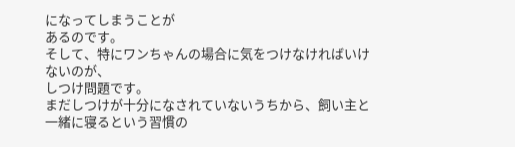になってしまうことが
あるのです。
そして、特にワンちゃんの場合に気をつけなければいけないのが、
しつけ問題です。
まだしつけが十分になされていないうちから、飼い主と一緒に寝るという習慣の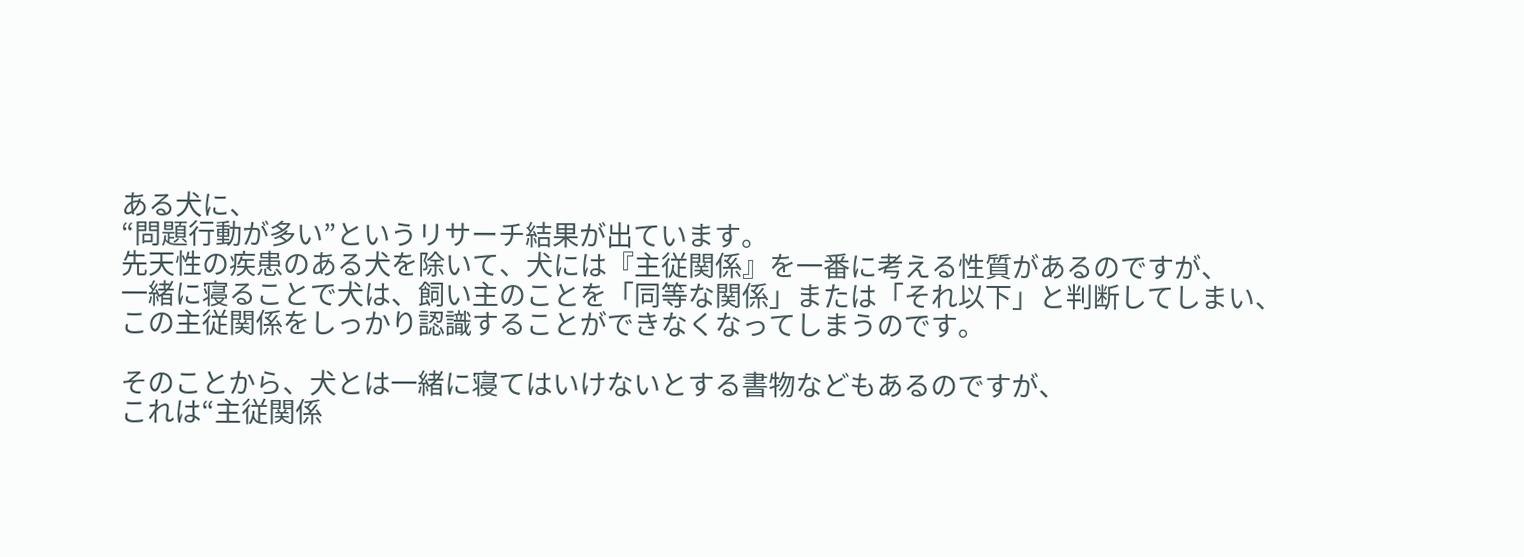ある犬に、
“問題行動が多い”というリサーチ結果が出ています。
先天性の疾患のある犬を除いて、犬には『主従関係』を一番に考える性質があるのですが、
一緒に寝ることで犬は、飼い主のことを「同等な関係」または「それ以下」と判断してしまい、
この主従関係をしっかり認識することができなくなってしまうのです。

そのことから、犬とは一緒に寝てはいけないとする書物などもあるのですが、
これは“主従関係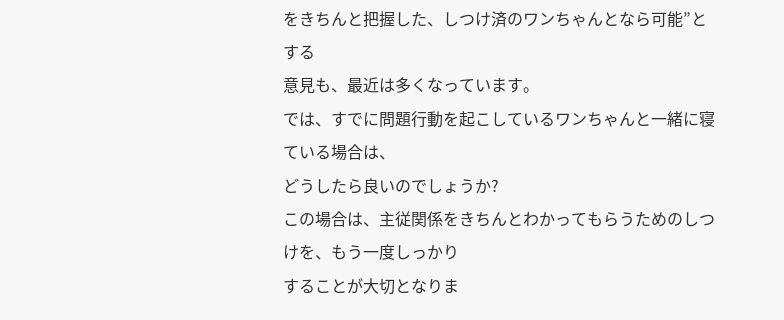をきちんと把握した、しつけ済のワンちゃんとなら可能”とする
意見も、最近は多くなっています。
では、すでに問題行動を起こしているワンちゃんと一緒に寝ている場合は、
どうしたら良いのでしょうか?
この場合は、主従関係をきちんとわかってもらうためのしつけを、もう一度しっかり
することが大切となりま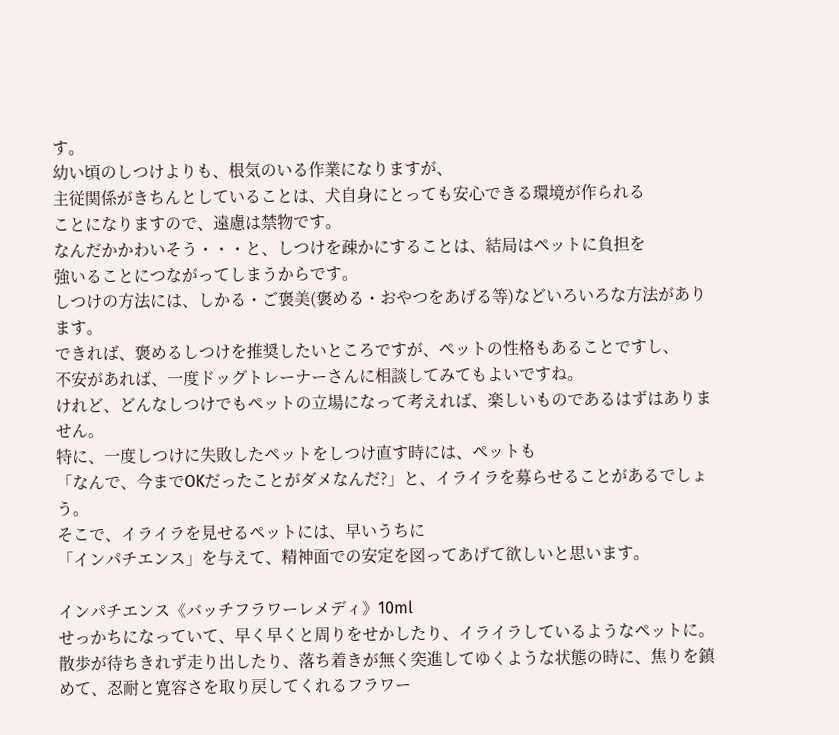す。
幼い頃のしつけよりも、根気のいる作業になりますが、
主従関係がきちんとしていることは、犬自身にとっても安心できる環境が作られる
ことになりますので、遠慮は禁物です。
なんだかかわいそう・・・と、しつけを疎かにすることは、結局はペットに負担を
強いることにつながってしまうからです。
しつけの方法には、しかる・ご褒美(褒める・おやつをあげる等)などいろいろな方法があります。
できれば、褒めるしつけを推奨したいところですが、ペットの性格もあることですし、
不安があれば、一度ドッグトレーナーさんに相談してみてもよいですね。
けれど、どんなしつけでもペットの立場になって考えれば、楽しいものであるはずはありません。
特に、一度しつけに失敗したペットをしつけ直す時には、ペットも
「なんで、今までOKだったことがダメなんだ?」と、イライラを募らせることがあるでしょう。
そこで、イライラを見せるペットには、早いうちに
「インパチエンス」を与えて、精神面での安定を図ってあげて欲しいと思います。

インパチエンス《バッチフラワーレメディ》10ml
せっかちになっていて、早く早くと周りをせかしたり、イライラしているようなペットに。散歩が待ちきれず走り出したり、落ち着きが無く突進してゆくような状態の時に、焦りを鎮めて、忍耐と寛容さを取り戻してくれるフラワー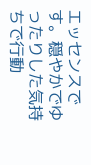エッセンスです。穏やかでゆったりした気持ちで行動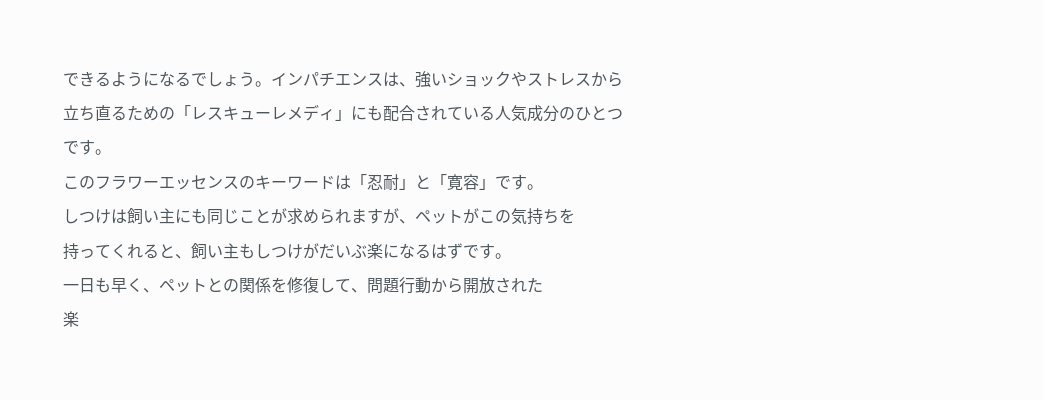できるようになるでしょう。インパチエンスは、強いショックやストレスから立ち直るための「レスキューレメディ」にも配合されている人気成分のひとつです。
このフラワーエッセンスのキーワードは「忍耐」と「寛容」です。
しつけは飼い主にも同じことが求められますが、ペットがこの気持ちを
持ってくれると、飼い主もしつけがだいぶ楽になるはずです。
一日も早く、ペットとの関係を修復して、問題行動から開放された
楽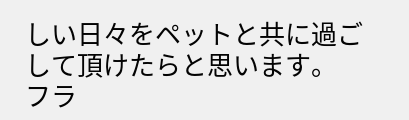しい日々をペットと共に過ごして頂けたらと思います。
フラ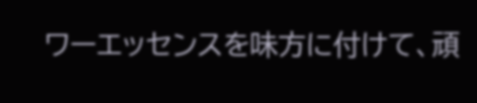ワーエッセンスを味方に付けて、頑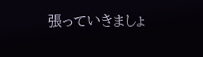張っていきましょ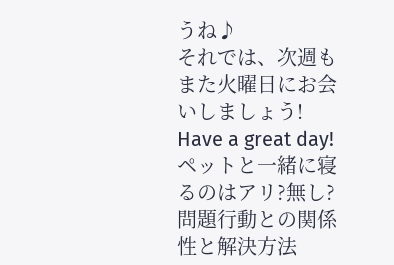うね♪
それでは、次週もまた火曜日にお会いしましょう!
Have a great day!
ペットと一緒に寝るのはアリ?無し?問題行動との関係性と解決方法